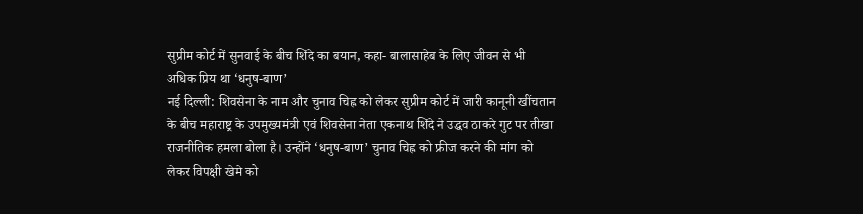सुप्रीम कोर्ट में सुनवाई के बीच शिंदे का बयान, कहा- बालासाहेब के लिए जीवन से भी अधिक प्रिय था ‘धनुष-बाण’
नई दिल्ली: शिवसेना के नाम और चुनाव चिह्न को लेकर सुप्रीम कोर्ट में जारी कानूनी खींचतान के बीच महाराष्ट्र के उपमुख्यमंत्री एवं शिवसेना नेता एकनाथ शिंदे ने उद्धव ठाकरे गुट पर तीखा राजनीतिक हमला बोला है। उन्होंने ‘धनुष-बाण’ चुनाव चिह्न को फ्रीज करने की मांग को लेकर विपक्षी खेमे को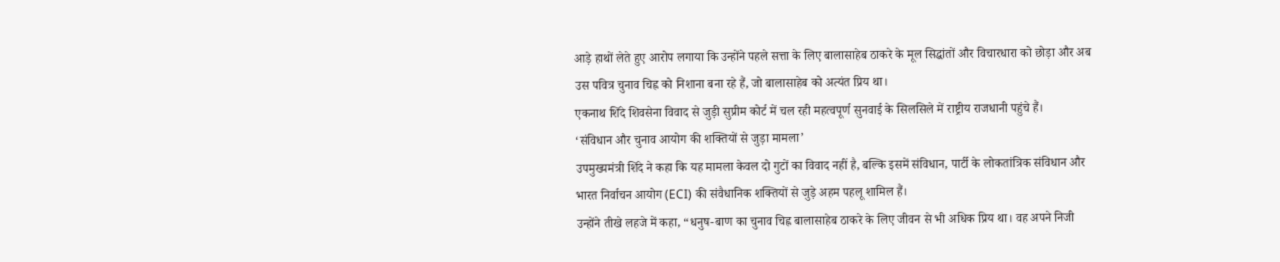आड़े हाथों लेते हुए आरोप लगाया कि उन्होंने पहले सत्ता के लिए बालासाहेब ठाकरे के मूल सिद्धांतों और विचारधारा को छोड़ा और अब उस पवित्र चुनाव चिह्न को निशाना बना रहे हैं, जो बालासाहेब को अत्यंत प्रिय था।
एकनाथ शिंदे शिवसेना विवाद से जुड़ी सुप्रीम कोर्ट में चल रही महत्वपूर्ण सुनवाई के सिलसिले में राष्ट्रीय राजधानी पहुंचे हैं।
‘संविधान और चुनाव आयोग की शक्तियों से जुड़ा मामला’
उपमुख्यमंत्री शिंदे ने कहा कि यह मामला केवल दो गुटों का विवाद नहीं है, बल्कि इसमें संविधान, पार्टी के लोकतांत्रिक संविधान और भारत निर्वाचन आयोग (ECI) की संवैधानिक शक्तियों से जुड़े अहम पहलू शामिल हैं।
उन्होंने तीखे लहजे में कहा, “धनुष-बाण का चुनाव चिह्न बालासाहेब ठाकरे के लिए जीवन से भी अधिक प्रिय था। वह अपने निजी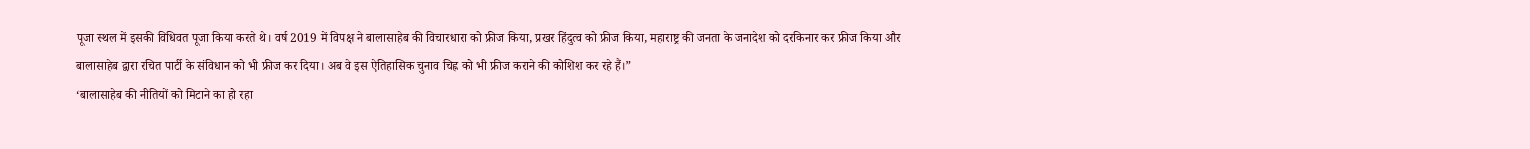पूजा स्थल में इसकी विधिवत पूजा किया करते थे। वर्ष 2019 में विपक्ष ने बालासाहेब की विचारधारा को फ्रीज किया, प्रखर हिंदुत्व को फ्रीज किया, महाराष्ट्र की जनता के जनादेश को दरकिनार कर फ्रीज किया और बालासाहेब द्वारा रचित पार्टी के संविधान को भी फ्रीज कर दिया। अब वे इस ऐतिहासिक चुनाव चिह्न को भी फ्रीज कराने की कोशिश कर रहे हैं।”
‘बालासाहेब की नीतियों को मिटाने का हो रहा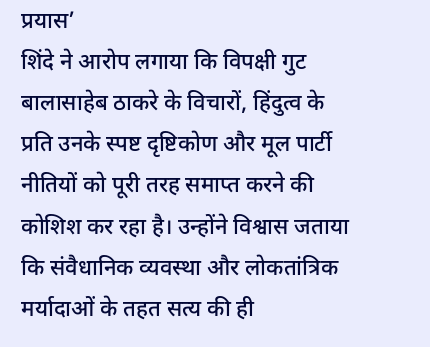प्रयास’
शिंदे ने आरोप लगाया कि विपक्षी गुट बालासाहेब ठाकरे के विचारों, हिंदुत्व के प्रति उनके स्पष्ट दृष्टिकोण और मूल पार्टी नीतियों को पूरी तरह समाप्त करने की कोशिश कर रहा है। उन्होंने विश्वास जताया कि संवैधानिक व्यवस्था और लोकतांत्रिक मर्यादाओं के तहत सत्य की ही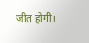जीत होगी।